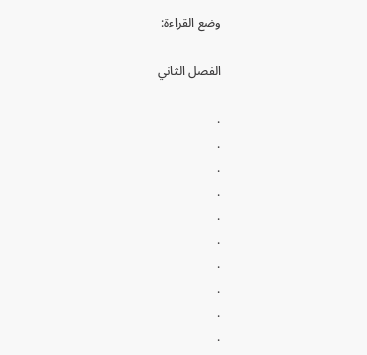وضع القراءة:

الفصل الثاني

.
.
.
.
.
.
.
.
.
.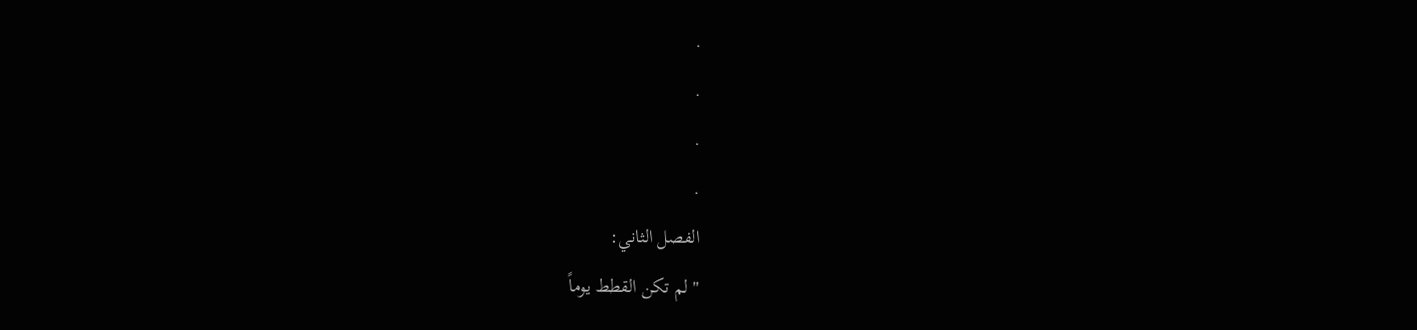.
.
.
.
الفصل الثاني:
"لم تكن القطط يوماً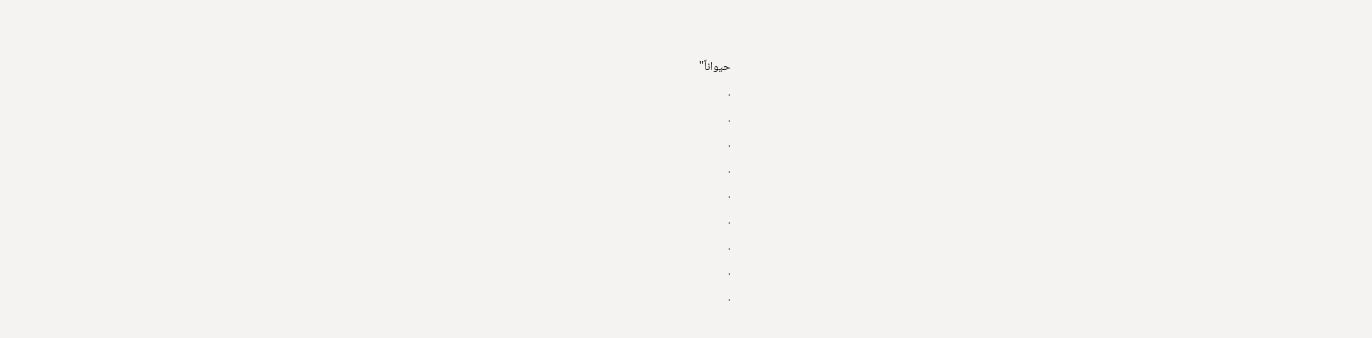حيواناً"
.
.
.
.
.
.
.
.
.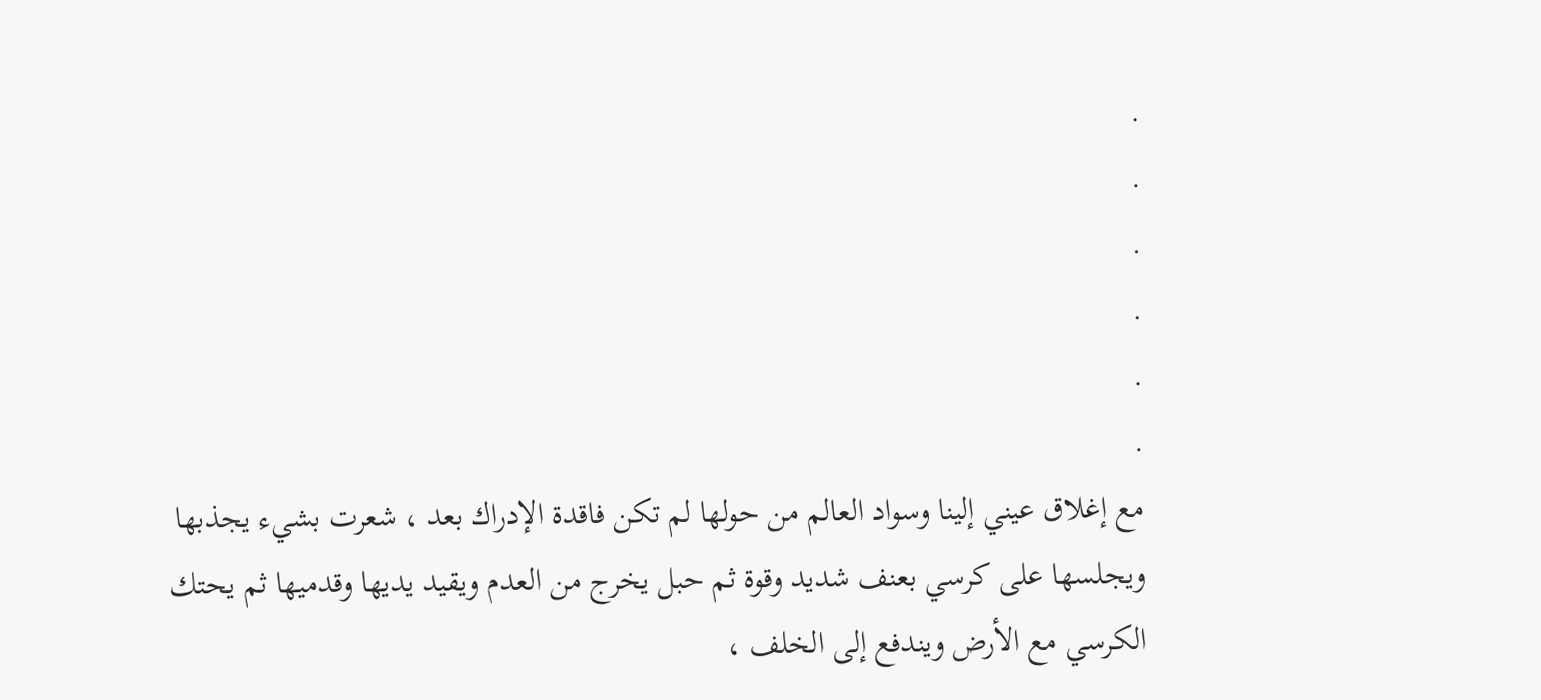.
.
.
.
.
.
مع إغلاق عيني إلينا وسواد العالم من حولها لم تكن فاقدة الإدراك بعد ، شعرت بشيء يجذبها ويجلسها على كرسي بعنف شديد وقوة ثم حبل يخرج من العدم ويقيد يديها وقدميها ثم يحتك الكرسي مع الأرض ويندفع إلى الخلف ،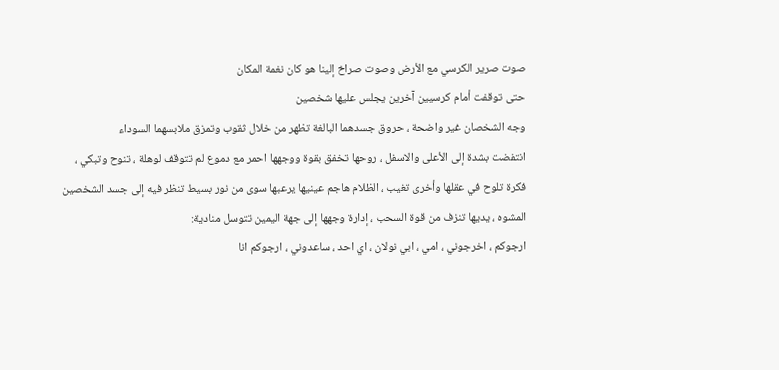صوت صرير الكرسي مع الأرض وصوت صراخ إلينا هو كان نغمة المكان
حتى توقفت أمام كرسيين آخرين يجلس عليها شخصين
وجه الشخصان غير واضحة ، حروق جسدهما البالغة تظهر من خلال ثقوب وتمزق ملابسهما السوداء
انتفضت بشدة إلى الأعلى والاسفل ، روحها تخفق بقوة ووجهها احمر مع دموع لم تتوقف لوهلة ، تنوح وتبكي ،
فكرة تلوح في عقلها وأخرى تغيب ، الظلام هاجم عينيها يرعبها سوى من نور بسيط تنظر فيه إلى جسد الشخصين المشوه ، يديها تنزف من قوة السحب ، إدارة وجهها إلى جهة اليمين تتوسل منادية:
ارجوكم ، اخرجوني ، امي ، ابي نولان ، اي احد ، ساعدوني ، ارجوكم انا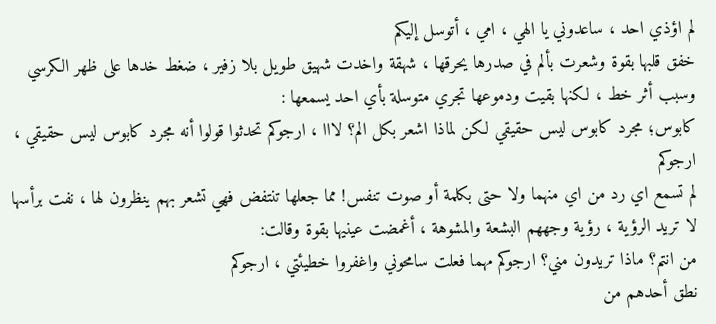لم اؤذي احد ، ساعدوني يا الهي ، امي ، أتوسل إليكم
خفق قلبها بقوة وشعرت بألم في صدرها يحرقها ، شهقة واخدت شهيق طويل بلا زفير ، ضغط خدها على ظهر الكرسي وسبب أثر خط ، لكنها بقيت ودموعها تجري متوسلة بأي احد يسمعها :
كابوس؛ مجرد كابوس ليس حقيقي لكن لماذا اشعر بكل الم؟ لااا ، ارجوكم تحدثوا قولوا أنه مجرد كابوس ليس حقيقي ، ارجوكم
لم تسمع اي رد من اي منهما ولا حتى بكلمة أو صوت تنفس! مما جعلها تنتفض فهي تشعر بهم ينظرون لها ، نفت برأسها لا تريد الرؤية ، رؤية وجههم البشعة والمشوهة ، أغمضت عينيها بقوة وقالت:
من انتم؟ ماذا تريدون مني؟ ارجوكم مهما فعلت سامحوني واغفروا خطيئتي ، ارجوكم
نطق أحدهم من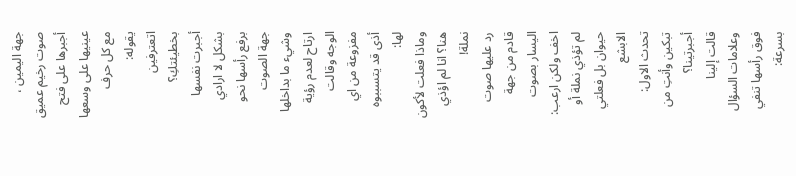جهة اليمين ، صوت رخيم عميق أجبرها على فتح عينيها على وسعها مع كل حرف يقوله:
اتعترفين بخطيئتكِ؟
أجبرت نفسها بشكل لا ارادي برفع رأسها نحو جهة الصوت وشيء ما بداخلها ارتاح لعدم رؤية الوجه وقالت مفزوعة من اي أذى قد يتسببوه لها:
وماذا فعلت لأكون هنا؟ انا لم اؤذي نملة!
رد عليها صوت قادم من جهة اليسار بصوت اخف ولكن ارعب:
لم تؤذي نملة أو حيوان بل فعلتي الابشع
تحدث الاول:
تبكين وأنتِ من أجبرتينا؟
قالت إلينا وعلامات السؤال فوق رأسها تنفي بسرعة: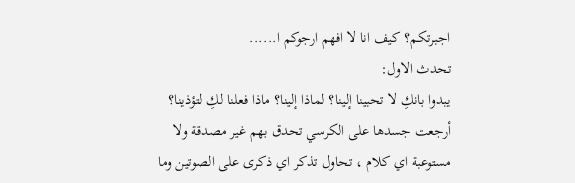اجبرتكم؟ كيف انا لا افهم ارجوكم ا......
تحدث الاول:
يبدوا بانكِ لا تحبينا إلينا؟ لماذا إلينا؟ ماذا فعلنا لكِ لتؤذينا؟
أرجعت جسدها على الكرسي تحدق بهم غير مصدقة ولا مستوعبة اي كلام ، تحاول تذكر اي ذكرى على الصوتين وما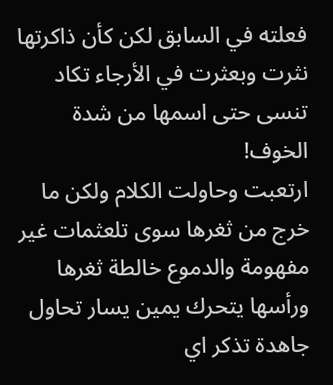فعلته في السابق لكن كأن ذاكرتها نثرت وبعثرت في الأرجاء تكاد تنسى حتى اسمها من شدة الخوف!
ارتعبت وحاولت الكلام ولكن ما خرج من ثغرها سوى تلعثمات غير مفهومة والدموع خالطة ثغرها ورأسها يتحرك يمين يسار تحاول جاهدة تذكر اي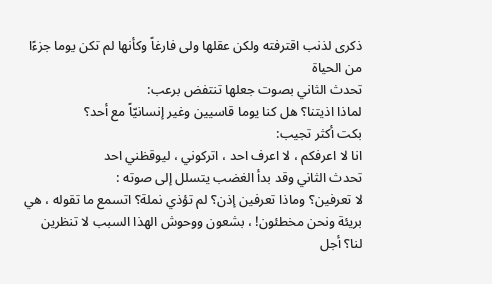ذكرى لذنب اقترفته ولكن عقلها ولى فارغاً وكأنها لم تكن يوما جزءًا من الحياة
تحدث الثاني بصوت جعلها تنتفض برعب:
لماذا اذيتنا؟ هل كنا يوما قاسيين وغير إنسانيّاً مع أحد؟
بكت أكثر تجيب:
انا لا اعرفكم ، لا اعرف احد ، اتركوني ، ليوقظني احد
تحدث الثاني وقد بدأ الغضب يتسلل إلى صوته :
لا تعرفين؟ وماذا تعرفين إذن؟ لم تؤذي نملة؟ اتسمع ما تقوله ، هي بريئة ونحن مخطئون! ، بشعون ووحوش الهذا السبب لا تنظرين لنا؟ أجل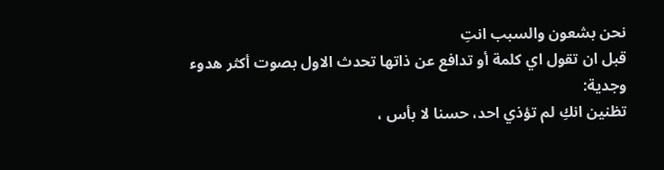نحن بشعون والسبب انتِ
قبل ان تقول اي كلمة أو تدافع عن ذاتها تحدث الاول بصوت أكثر هدوء وجدية:
تظنين انكِ لم تؤذي احد، حسنا لا بأس ،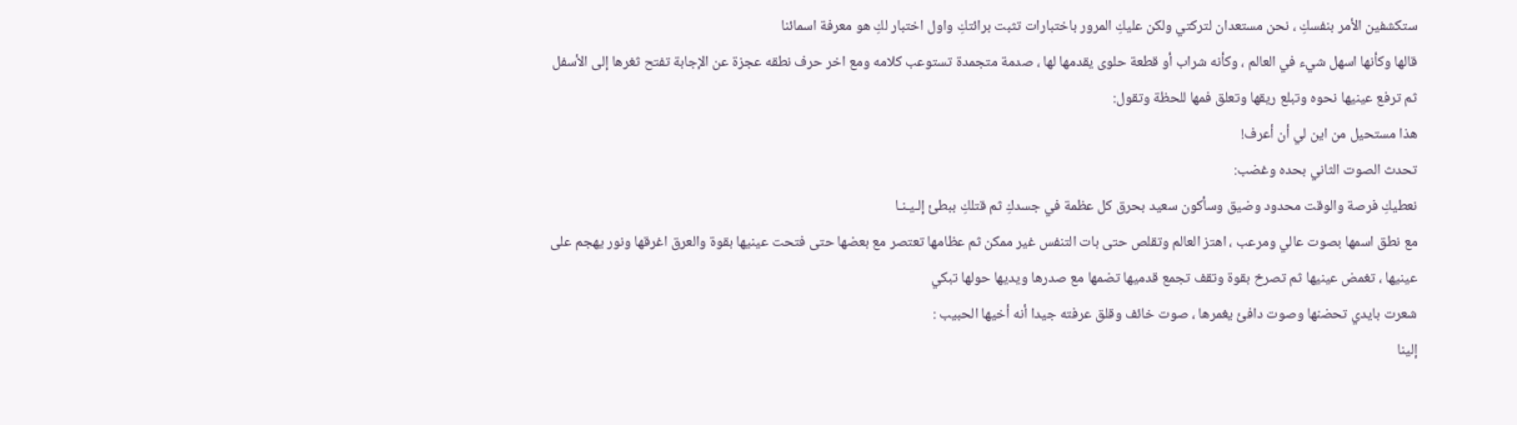ستكشفين الأمر بنفسكِ ، نحن مستعدان لتركتي ولكن عليكِ المرور باختبارات تثبت برائتكِ واول اختبار لكِ هو معرفة اسمائنا
قالها وكأنها اسهل شيء في العالم ، وكأنه شراب أو قطعة حلوى يقدمها لها ، صدمة متجمدة تستوعب كلامه ومع اخر حرف نطقه عجزة عن الإجابة تفتح ثغرها إلى الأسفل ثم ترفع عينيها نحوه وتبلع ريقها وتعلق فمها للحظة وتقول:
هذا مستحيل من اين لي أن أعرف!
تحدث الصوت الثاني بحده وغضب:
نعطيكِ فرصة والوقت محدود وضيق وسأكون سعيد بحرق كل عظمة في جسدكِ ثم قتلكِ ببطئ إلـيـنـا
مع نطق اسمها بصوت عالي ومرعب ، اهتز العالم وتقلص حتى بات التنفس غير ممكن ثم عظامها تعتصر مع بعضها حتى فتحت عينيها بقوة والعرق اغرقها ونور يهجم على عينيها ، تغمض عينيها ثم تصرخ بقوة وتقف تجمع قدميها تضمها مع صدرها ويديها حولها تبكي
شعرت بايدي تحضنها وصوت دافئ يغمرها ، صوت خائف وقلق عرفته جيدا أنه أخيها الحبيب :
إلينا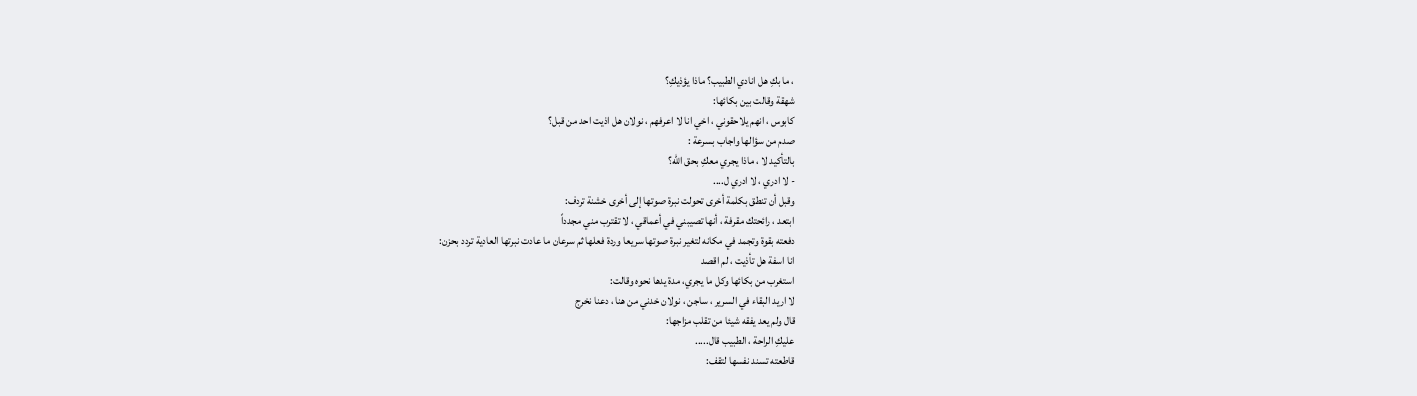، ما بكِ هل انادي الطبيب؟ ماذا يؤذيكِ؟
شهقة وقالت بين بكائها:
كابوس ، انهم يلاحقوني ، اخي انا لا اعرفهم ، نولان هل اذيت احد من قبل؟
صدم من سؤالها واجاب بسرعة :
بالتأكيد لا ، ماذا يجري معكِ بحق الله؟
- لا ادري ، لا ادري ل....
وقبل أن تنطق بكلمة أخرى تحولت نبرة صوتها إلى أخرى خشنة تردف:
ابتعد ، رائحتك مقرفة ، أنها تصيبني في أعماقي ، لا تقترب مني مجدداً
دفعته بقوة وتجمد في مكانه لتغير نبرة صوتها سريعا وردة فعلها ثم سرعان ما عادت نبرتها العادية تردد بحزن:
انا اسفة هل تأذيت ، لم اقصد
استغرب من بكائها وكل ما يجري، مدة يدها نحوه وقالت:
لا اريد البقاء في السرير ، ساجن ، نولان خدني من هنا ، دعنا نخرج
قال ولم يعد يفقه شيئا من تقلب مزاجها:
عليكِ الراحة ، الطبيب قال.....
قاطعته تسند نفسها لتقف: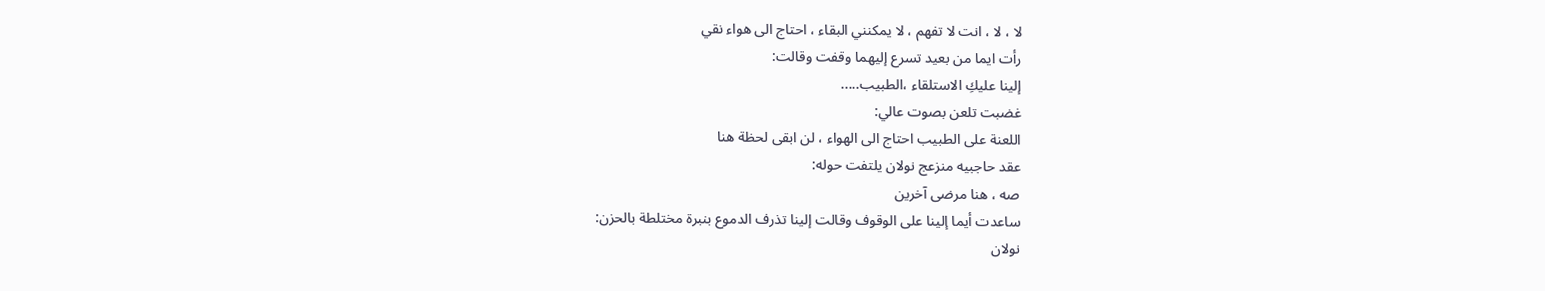لا ، لا ، انت لا تفهم ، لا يمكنني البقاء ، احتاج الى هواء نقي
رأت ايما من بعيد تسرع إليهما وقفت وقالت:
إلينا عليكِ الاستلقاء ،الطبيب.....
غضبت تلعن بصوت عالي:
اللعنة على الطبيب احتاج الى الهواء ، لن ابقى لحظة هنا
عقد حاجبيه منزعج نولان يلتفت حوله:
صه ، هنا مرضى آخرين
ساعدت أيما إلينا على الوقوف وقالت إلينا تذرف الدموع بنبرة مختلطة بالحزن:
نولان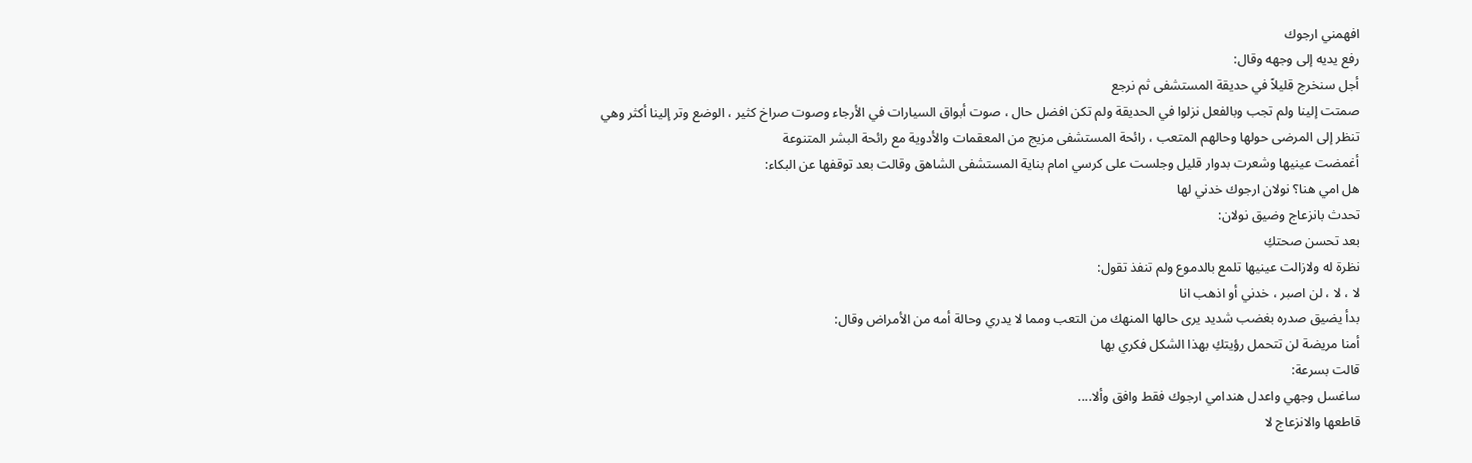افهمني ارجوك
رفع يديه إلى وجهه وقال:
أجل سنخرج قليلاً في حديقة المستشفى ثم نرجع
صمتت إلينا ولم تجب وبالفعل نزلوا في الحديقة ولم تكن افضل حال ، صوت أبواق السيارات في الأرجاء وصوت صراخ كثير ، الوضع وتر إلينا أكثر وهي تنظر إلى المرضى حولها وحالهم المتعب ، رائحة المستشفى مزيج من المعقمات والأدوية مع رائحة البشر المتنوعة
أغمضت عينيها وشعرت بدوار قليل وجلست على كرسي امام بناية المستشفى الشاهق وقالت بعد توقفها عن البكاء:
هل امي هنا؟ نولان ارجوك خدني لها
تحدث بانزعاج وضيق نولان:
بعد تحسن صحتكِ
نظرة له ولازالت عينيها تلمع بالدموع ولم تنفذ تقول:
لا ، لا ، لن اصبر ، خدني أو اذهب انا
بدأ يضيق صدره بغضب شديد يرى حالها المنهك من التعب ومما لا يدري وحالة أمه من الأمراض وقال:
أمنا مريضة لن تتحمل رؤيتكِ بهذا الشكل فكري بها
قالت بسرعة:
ساغسل وجهي واعدل هندامي ارجوك فقط وافق وألا....
قاطعها والانزعاج لا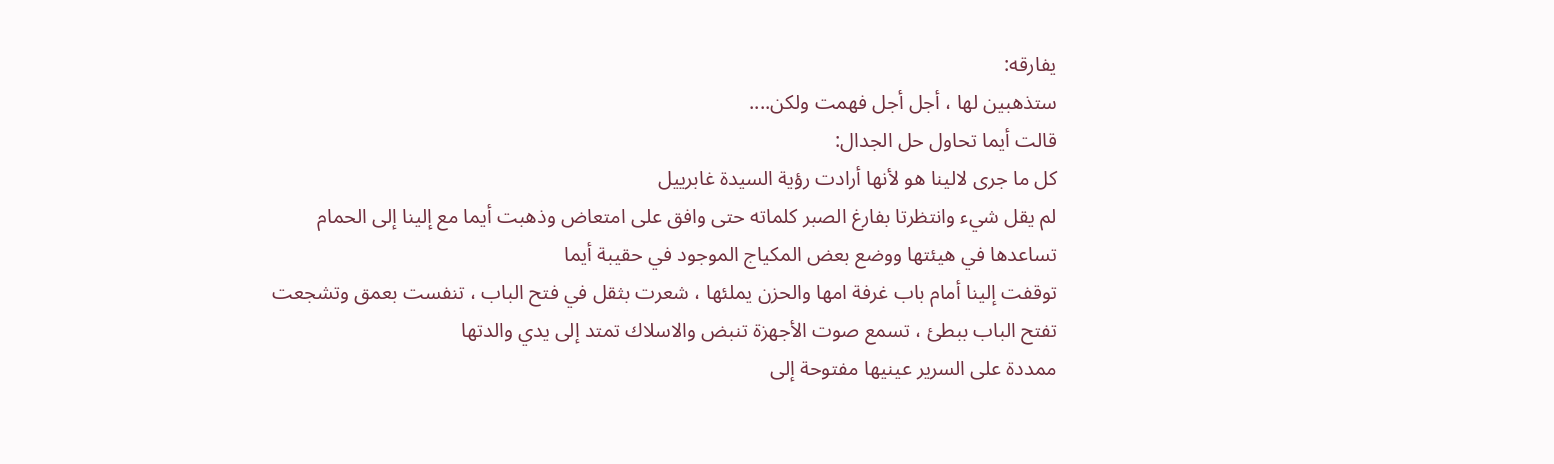يفارقه:
ستذهبين لها ، أجل أجل فهمت ولكن....
قالت أيما تحاول حل الجدال:
كل ما جرى لالينا هو لأنها أرادت رؤية السيدة غابرييل
لم يقل شيء وانتظرتا بفارغ الصبر كلماته حتى وافق على امتعاض وذهبت أيما مع إلينا إلى الحمام تساعدها في هيئتها ووضع بعض المكياج الموجود في حقيبة أيما
توقفت إلينا أمام باب غرفة امها والحزن يملئها ، شعرت بثقل في فتح الباب ، تنفست بعمق وتشجعت تفتح الباب ببطئ ، تسمع صوت الأجهزة تنبض والاسلاك تمتد إلى يدي والدتها
ممددة على السرير عينيها مفتوحة إلى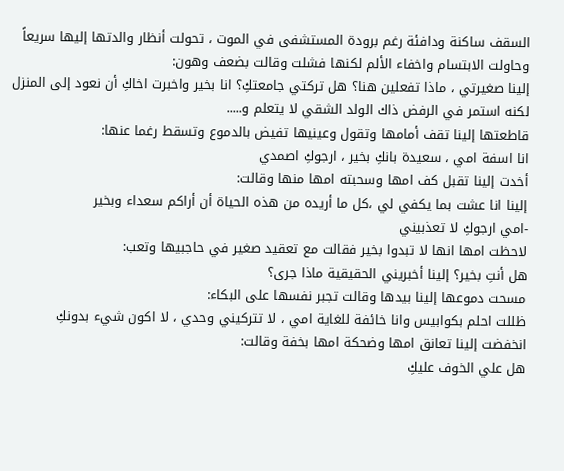السقف ساكنة ودافئة رغم برودة المستشفى في الموت ، تحولت أنظار والدتها إليها سريعاً وحاولت الابتسام واخفاء الألم لكنها فشلت وقالت بضعف وهون:
إلينا صغيرتي ، ماذا تفعلين هنا؟ هل تركتي جامعتكِ؟ انا بخير واخبرت اخاكِ أن نعود إلى المنزل لكنه استمر في الرفض ذاك الولد الشقي لا يتعلم و.....
قاطعتها إلينا تقف أمامها وتقول وعينيها تفيض بالدموع وتسقط رغما عنها:
انا اسفة امي ، سعيدة بانكِ بخير ، ارجوكِ اصمدي
أخدت إلينا تقبل كف امها وسحبته امها منها وقالت:
إلينا انا عشت بما يكفي لي ،كل ما أريده من هذه الحياة أن أراكم سعداء وبخير
-امي ارجوكِ لا تعذبيني
لاحظت امها انها لا تبدوا بخير فقالت مع تعقيد صغير في حاجبيها وتعب:
هل أنتِ بخير؟ إلينا أخبريني الحقيقية ماذا جرى؟
مسحت دموعها إلينا بيدها وقالت تجبر نفسها على البكاء:
ظللت احلم بكوابيس وانا خائفة للغاية امي ، لا تتركيني وحدي ، لا اكون شيء بدونكِ
انخفضت إلينا تعانق امها وضحكة امها بخفة وقالت:
هل علي الخوف عليكِ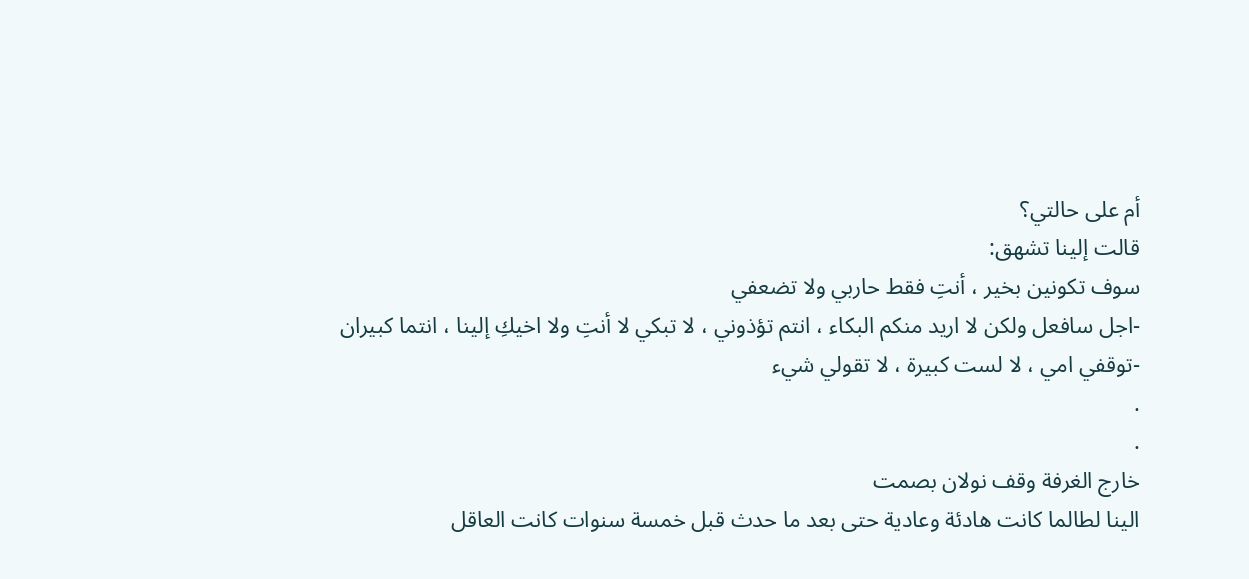أم على حالتي؟
قالت إلينا تشهق:
سوف تكونين بخير ، أنتِ فقط حاربي ولا تضعفي
-اجل سافعل ولكن لا اريد منكم البكاء ، انتم تؤذوني ، لا تبكي لا أنتِ ولا اخيكِ إلينا ، انتما كبيران
-توقفي امي ، لا لست كبيرة ، لا تقولي شيء
.
.
خارج الغرفة وقف نولان بصمت
الينا لطالما كانت هادئة وعادية حتى بعد ما حدث قبل خمسة سنوات كانت العاقل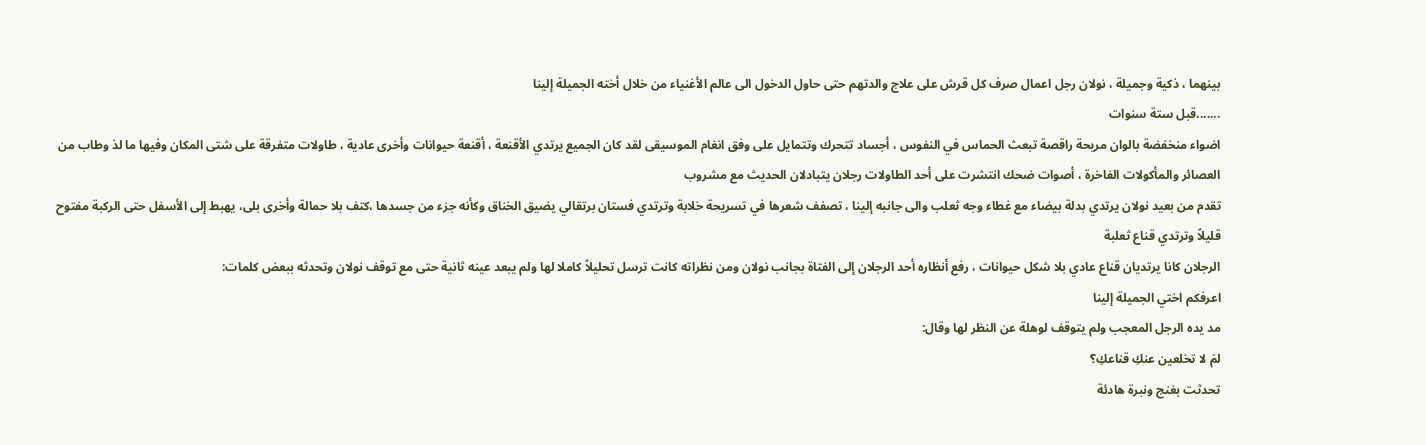بينهما ، ذكية وجميلة ، نولان رجل اعمال صرف كل قرش على علاج والدتهم حتى حاول الدخول الى عالم الأغنياء من خلال أخته الجميلة إلينا
.......قبل ستة سنوات
اضواء منخفضة بالوان مريحة راقصة تبعث الحماس في النفوس ، أجساد تتحرك وتتمايل على وفق انغام الموسيقى لقد كان الجميع يرتدي الأقنعة ، أقنعة حيوانات وأخرى عادية ، طاولات متفرقة على شتى المكان وفيها ما لذ وطاب من العصائر والمأكولات الفاخرة ، أصوات ضحك انتشرت على أحد الطاولات رجلان يتبادلان الحديث مع مشروب
تقدم من بعيد نولان يرتدي بدلة بيضاء مع غطاء وجه ثعلب والى جانبه إلينا ، تصفف شعرها في تسريحة خلابة وترتدي فستان برتقالي يضيق الخناق وكأنه جزء من جسدها ،كتف بلا حمالة وأخرى بلى، يهبط إلى الأسفل حتى الركبة مفتوح قليلاً وترتدي قناع ثعلبة
الرجلان كانا يرتديان قناع عادي بلا شكل حيوانات ، رفع أنظاره أحد الرجلان إلى الفتاة بجانب نولان ومن نظراته كانت ترسل تحليلاً كاملا لها ولم يبعد عينه ثانية حتى مع توقف نولان وتحدثه ببعض كلمات:
اعرفكم اختي الجميلة إلينا
مد يده الرجل المعجب ولم يتوقف لوهلة عن النظر لها وقال:
لمَ لا تخلعين عنكِ قناعكِ؟
تحدثت بغنج ونبرة هادئة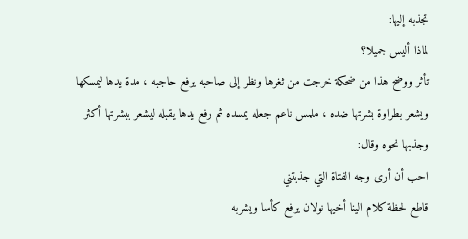تجذبه إليها:
لماذا أليس جميلا؟
تأثر ووضح هذا من ضحكة خرجت من ثغرها ونظر إلى صاحبه يرفع حاجبه ، مدة يدها ليمسكها ويشعر بطراوة بشرتها ضده ، ملمس ناعم جعله يمسده ثم رفع يدها يقبله ليشعر ببشرتها أكثر وجذبها نحوه وقال:
احب أن أرى وجه الفتاة التي جذبتني
قاطع لحظة كلام الينا أخيها نولان يرفع كأسا ويشربه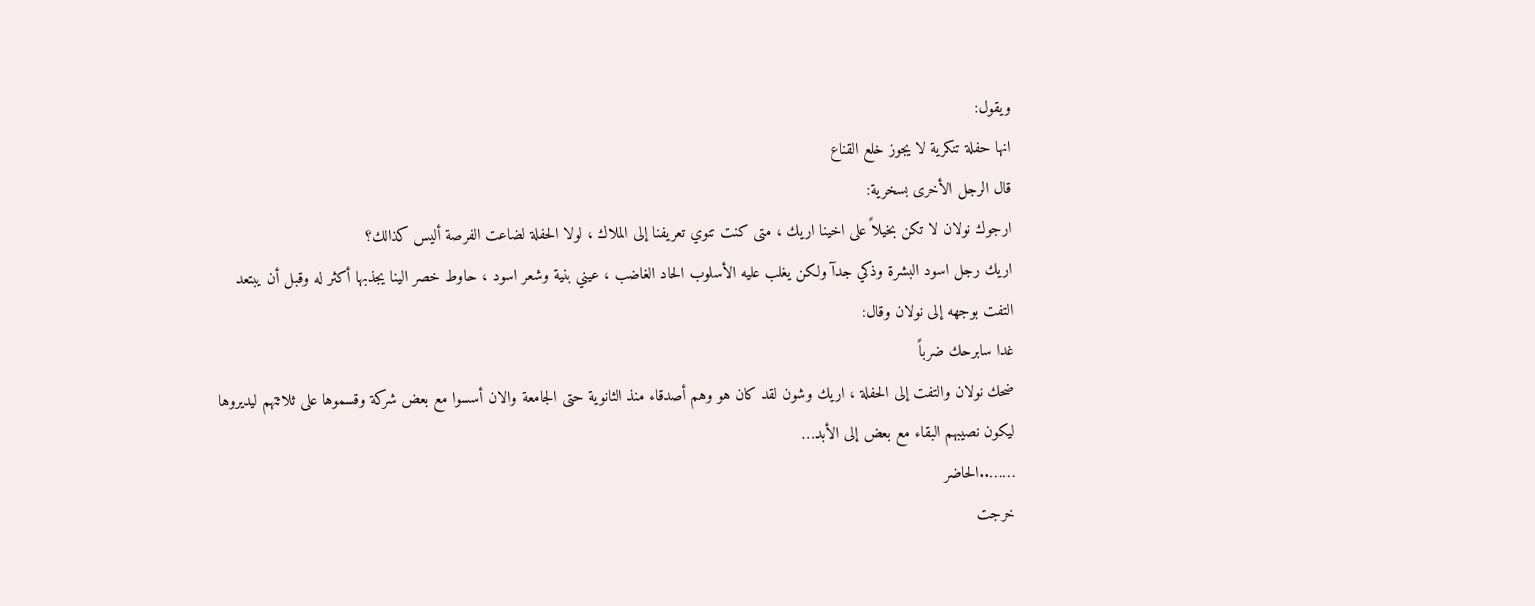ويقول:
انها حفلة تنكرية لا يجوز خلع القناع
قال الرجل الأخرى بسخرية:
ارجوك نولان لا تكن بخيلاً على اخينا اريك ، متى كنت تنوي تعريفنا إلى الملاك ، لولا الحفلة لضاعت الفرصة أليس كذالك؟
اريك رجل اسود البشرة وذكي جدآ ولكن يغلب عليه الأسلوب الحاد الغاضب ، عيني بنية وشعر اسود ، حاوط خصر الينا يجذبها أكثر له وقبل أن يبتعد التفت بوجهه إلى نولان وقال:
غدا سابرحك ضرباً
ضحك نولان والتفت إلى الحفلة ، اريك وشون لقد كان هو وهم أصدقاء منذ الثانوية حتى الجامعة والان أسسوا مع بعض شركة وقسموها على ثلاثتهم ليديروها ليكون نصيبهم البقاء مع بعض إلى الأبد…
……..الحاضر
خرجت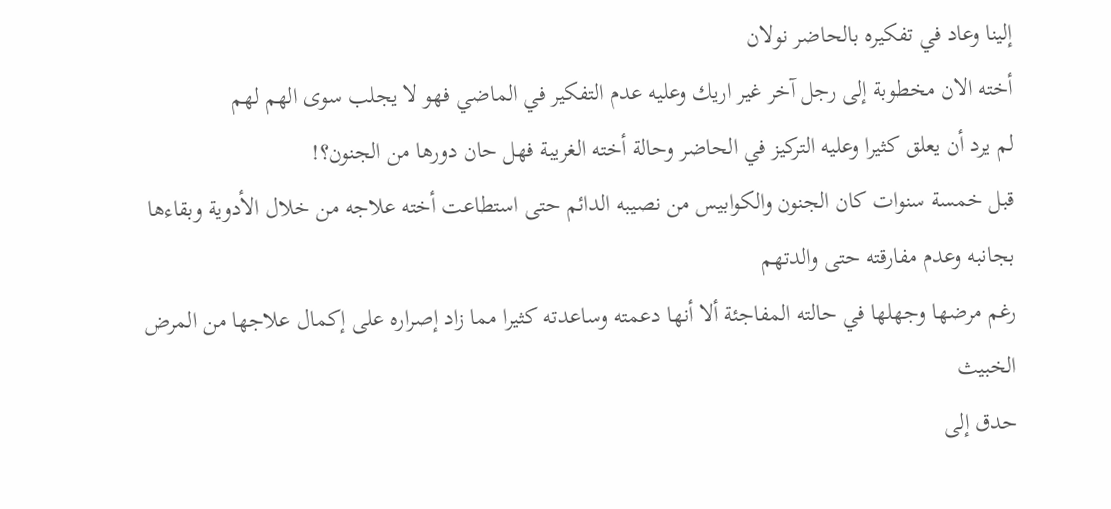إلينا وعاد في تفكيره بالحاضر نولان
أخته الان مخطوبة إلى رجل آخر غير اريك وعليه عدم التفكير في الماضي فهو لا يجلب سوى الهم لهم
لم يرد أن يعلق كثيرا وعليه التركيز في الحاضر وحالة أخته الغريبة فهل حان دورها من الجنون؟!
قبل خمسة سنوات كان الجنون والكوابيس من نصيبه الدائم حتى استطاعت أخته علاجه من خلال الأدوية وبقاءها بجانبه وعدم مفارقته حتى والدتهم
رغم مرضها وجهلها في حالته المفاجئة ألا أنها دعمته وساعدته كثيرا مما زاد إصراره على إكمال علاجها من المرض الخبيث
حدق إلى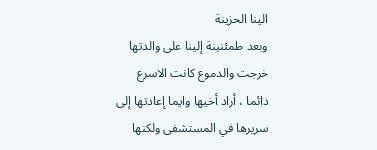الينا الحزينة
وبعد طمئنينة إلينا على والدتها خرجت والدموع كانت الاسرع دائما ، أراد أخيها وايما إعادتها إلى سريرها في المستشفى ولكنها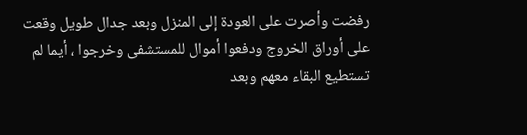رفضت وأصرت على العودة إلى المنزل وبعد جدال طويل وقعت على أوراق الخروج ودفعوا أموال للمستشفى وخرجوا ، أيما لم تستطيع البقاء معهم وبعد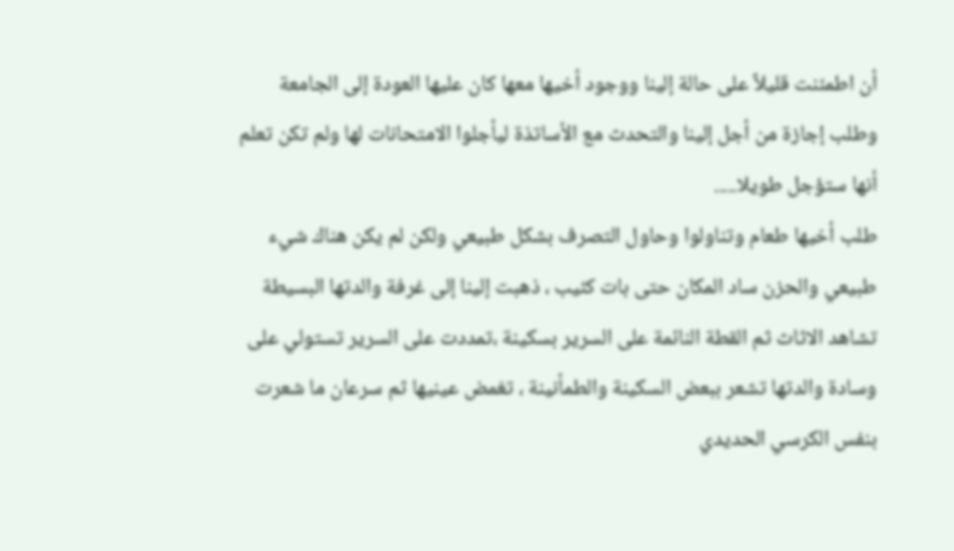أن اطمئنت قليلاً على حالة إلينا ووجود أخيها معها كان عليها العودة إلى الجامعة وطلب إجازة من أجل إلينا والتحدث مع الأساتذة ليأجلوا الامتحانات لها ولم تكن تعلم أنها ستؤجل طويلا.....
طلب أخيها طعام وتناولوا وحاول التصرف بشكل طبيعي ولكن لم يكن هناك شيء طبيعي والحزن ساد المكان حتى بات كئيب ، ذهبت إلينا إلى غرفة والدتها البسيطة تشاهد الاثاث ثم القطة النائمة على السرير بسكينة ،تمددت على السرير تستولي على وسادة والدتها تشعر ببعض السكينة والطمأنينة ، تغمض عينيها ثم سرعان ما شعرت بنفس الكرسي الحديدي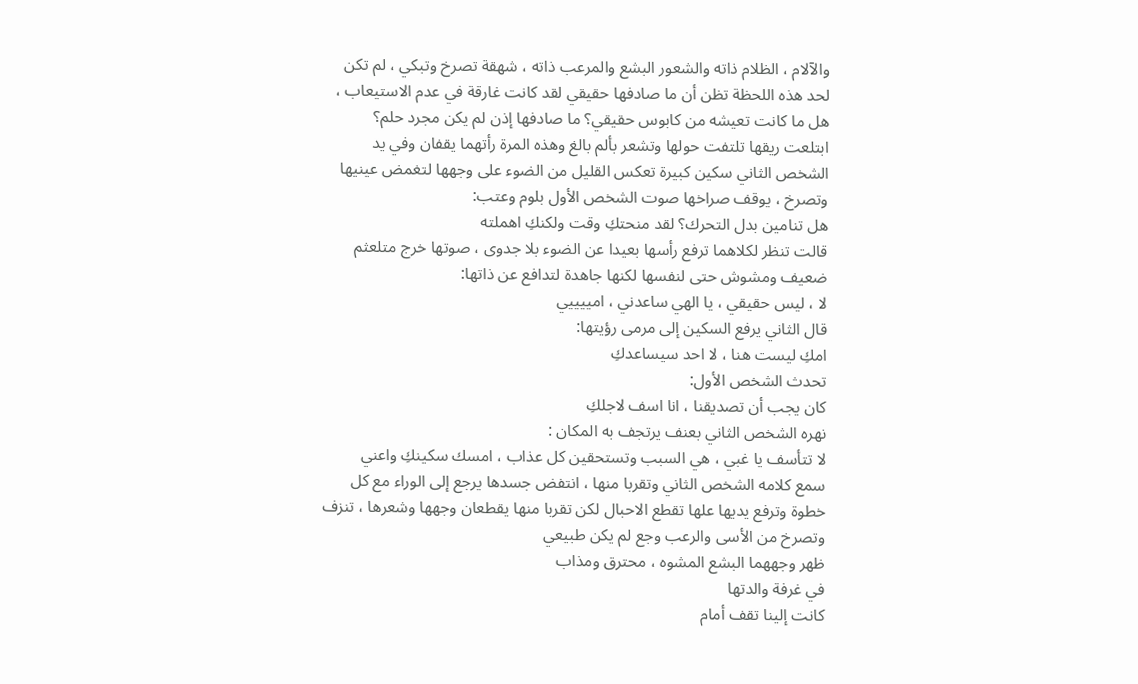والآلام ، الظلام ذاته والشعور البشع والمرعب ذاته ، شهقة تصرخ وتبكي ، لم تكن لحد هذه اللحظة تظن أن ما صادفها حقيقي لقد كانت غارقة في عدم الاستيعاب ، هل ما كانت تعيشه من كابوس حقيقي؟ ما صادفها إذن لم يكن مجرد حلم؟
ابتلعت ريقها تلتفت حولها وتشعر بألم بالغ وهذه المرة رأتهما يقفان وفي يد الشخص الثاني سكين كبيرة تعكس القليل من الضوء على وجهها لتغمض عينيها وتصرخ ، يوقف صراخها صوت الشخص الأول بلوم وعتب:
هل تنامين بدل التحرك؟ لقد منحتكِ وقت ولكنكِ اهملته
قالت تنظر لكلاهما ترفع رأسها بعيدا عن الضوء بلا جدوى ، صوتها خرج متلعثم ضعيف ومشوش حتى لنفسها لكنها جاهدة لتدافع عن ذاتها:
لا ، ليس حقيقي ، يا الهي ساعدني ، امييييي
قال الثاني يرفع السكين إلى مرمى رؤيتها:
امكِ ليست هنا ، لا احد سيساعدكِ
تحدث الشخص الأول:
كان يجب أن تصديقنا ، انا اسف لاجلكِ
نهره الشخص الثاني بعنف يرتجف به المكان :
لا تتأسف يا غبي ، هي السبب وتستحقين كل عذاب ، امسك سكينكِ واعني
سمع كلامه الشخص الثاني وتقربا منها ، انتفض جسدها يرجع إلى الوراء مع كل خطوة وترفع يديها علها تقطع الاحبال لكن تقربا منها يقطعان وجهها وشعرها ، تنزف وتصرخ من الأسى والرعب وجع لم يكن طبيعي
ظهر وجههما البشع المشوه ، محترق ومذاب
في غرفة والدتها
كانت إلينا تقف أمام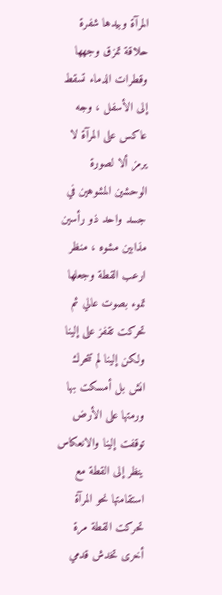المرآة وبيدها شفرة حلاقة تمزق وجهها وقطرات الدماء تسقط إلى الأسفل ، وجه عاكس على المرآة لا يرمز ألا لصورة الوحشين المشوهين في جسد واحد ذو رأسين مذابين مشوه ، منظر ارعب القطة وجعلها تموء بصوت عالي ثم تحركت تقفز على إلينا ولكن إلينا لم تتحرك انش بل أمسكت بها ورمتها على الأرض
توقفت إلينا والانعكاس ينظر إلى القطة مع استقامتها نحو المرآة تحركت القطة مرة أخرى تخدش قدمي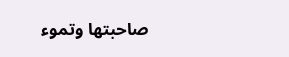صاحبتها وتموء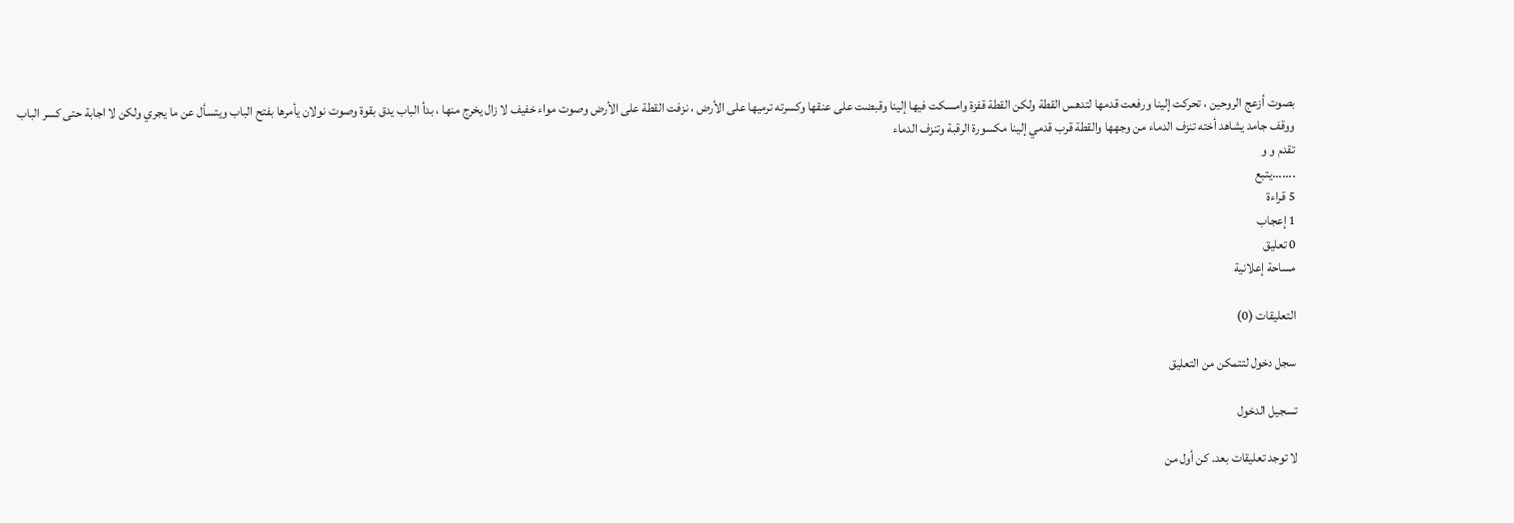بصوت أزعج الروحين ، تحركت إلينا ورفعت قدمها لتدهس القطة ولكن القطة قفزة وامسكت فيها إلينا وقبضت على عنقها وكسرته ترميها على الأرض ، نزفت القطة على الأرض وصوت مواء خفيف لا زال يخرج منها ، بدأ الباب يدق بقوة وصوت نولان يأمرها بفتح الباب ويتسأل عن ما يجري ولكن لا اجابة حتى كسر الباب
ووقف جامد يشاهد أخته تنزف الدماء من وجهها والقطة قرب قدمي إلينا مكسورة الرقبة وتنزف الدماء
تقدم و و
.......يتبع
5 قراءة
1 إعجاب
0 تعليق
مساحة إعلانية

التعليقات (0)

سجل دخول لتتمكن من التعليق

تسجيل الدخول

لا توجد تعليقات بعد. كن أول من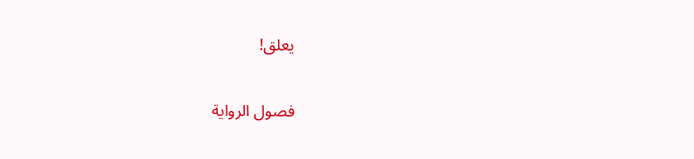يعلق!

فصول الرواية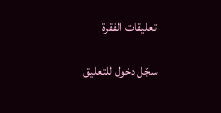تعليقات الفقرة

سجّل دخول للتعليق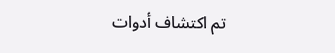تم اكتشاف أدوات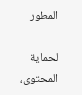المطور

لحماية المحتوى،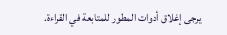يرجى إغلاق أدوات المطور للمتابعة في القراءة.